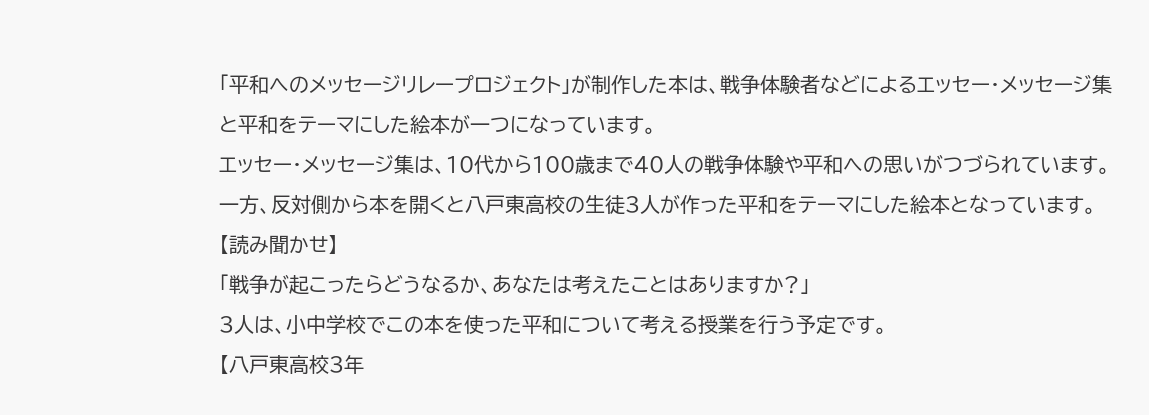「平和へのメッセージリレープロジェクト」が制作した本は、戦争体験者などによるエッセー・メッセージ集と平和をテーマにした絵本が一つになっています。
エッセー・メッセージ集は、10代から100歳まで40人の戦争体験や平和への思いがつづられています。
一方、反対側から本を開くと八戸東高校の生徒3人が作った平和をテーマにした絵本となっています。
【読み聞かせ】
「戦争が起こったらどうなるか、あなたは考えたことはありますか?」
3人は、小中学校でこの本を使った平和について考える授業を行う予定です。
【八戸東高校3年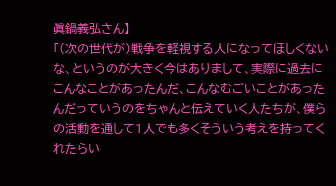眞鍋義弘さん】
「(次の世代が)戦争を軽視する人になってほしくないな、というのが大きく今はありまして、実際に過去にこんなことがあったんだ、こんなむごいことがあったんだっていうのをちゃんと伝えていく人たちが、僕らの活動を通して1人でも多くそういう考えを持ってくれたらい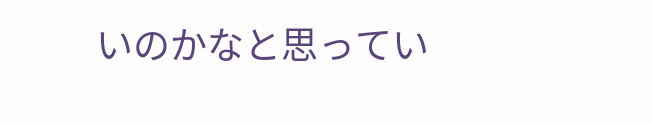いのかなと思ってい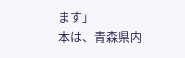ます」
本は、青森県内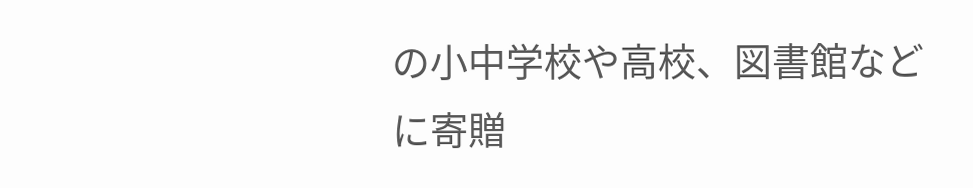の小中学校や高校、図書館などに寄贈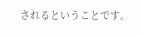されるということです。